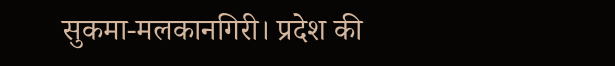सुकमा-मलकानगिरी। प्रदेश की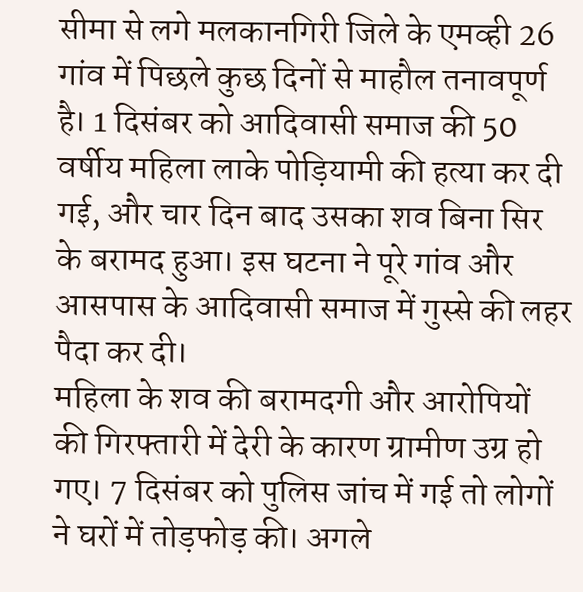सीमा से लगे मलकानगिरी जिले के एमव्ही 26 गांव में पिछले कुछ दिनों से माहौल तनावपूर्ण है। 1 दिसंबर को आदिवासी समाज की 50 वर्षीय महिला लाके पोड़ियामी की हत्या कर दी गई, और चार दिन बाद उसका शव बिना सिर के बरामद हुआ। इस घटना ने पूरे गांव और आसपास के आदिवासी समाज में गुस्से की लहर पैदा कर दी।
महिला के शव की बरामदगी और आरोपियों की गिरफ्तारी में देरी के कारण ग्रामीण उग्र हो गए। 7 दिसंबर को पुलिस जांच में गई तो लोगों ने घरों में तोड़फोड़ की। अगले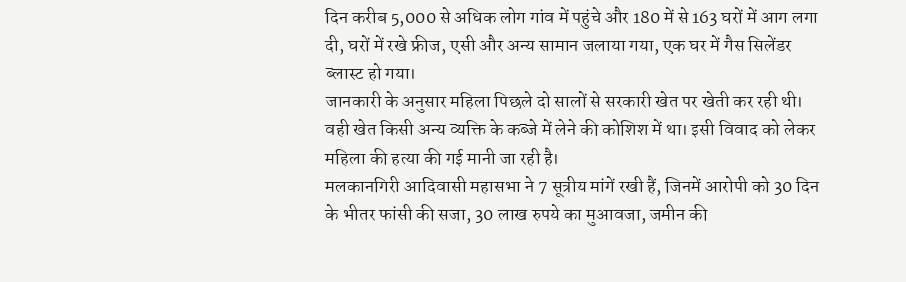दिन करीब 5,000 से अधिक लोग गांव में पहुंचे और 180 में से 163 घरों में आग लगा दी, घरों में रखे फ्रीज, एसी और अन्य सामान जलाया गया, एक घर में गैस सिलेंडर ब्लास्ट हो गया।
जानकारी के अनुसार महिला पिछले दो सालों से सरकारी खेत पर खेती कर रही थी। वही खेत किसी अन्य व्यक्ति के कब्जे में लेने की कोशिश में था। इसी विवाद को लेकर महिला की हत्या की गई मानी जा रही है।
मलकानगिरी आदिवासी महासभा ने 7 सूत्रीय मांगें रखी हैं, जिनमें आरोपी को 30 दिन के भीतर फांसी की सजा, 30 लाख रुपये का मुआवजा, जमीन की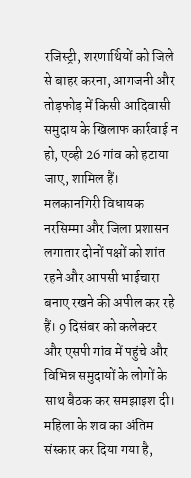रजिस्ट्री, शरणार्थियों को जिले से बाहर करना, आगजनी और तोड़फोड़ में किसी आदिवासी समुदाय के खिलाफ कार्रवाई न हो, एव्ही 26 गांव को हटाया जाए, शामिल हैं।
मलकानगिरी विधायक नरसिम्मा और जिला प्रशासन लगातार दोनों पक्षों को शांत रहने और आपसी भाईचारा बनाए रखने की अपील कर रहे हैं। 9 दिसंबर को कलेक्टर और एसपी गांव में पहुंचे और विभिन्न समुदायों के लोगों के साथ बैठक कर समझाइश दी।
महिला के शव का अंतिम संस्कार कर दिया गया है,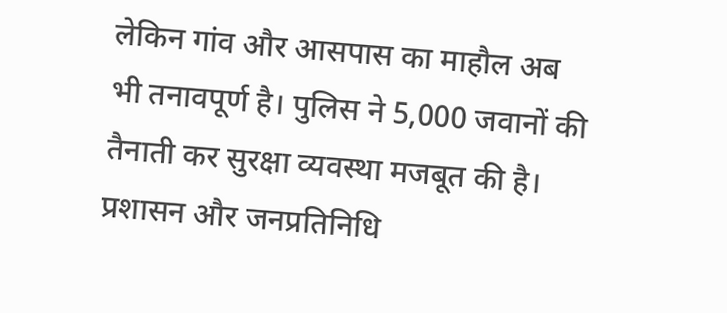लेकिन गांव और आसपास का माहौल अब भी तनावपूर्ण है। पुलिस ने 5,000 जवानों की तैनाती कर सुरक्षा व्यवस्था मजबूत की है। प्रशासन और जनप्रतिनिधि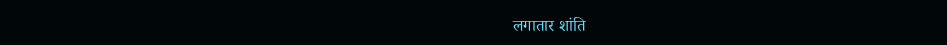लगातार शांति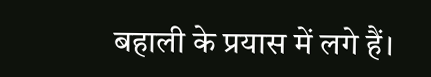बहाली के प्रयास में लगे हैं।